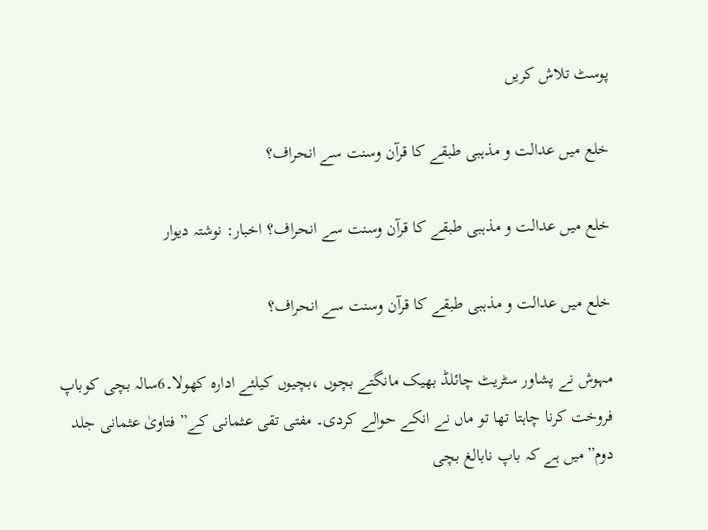پوسٹ تلاش کریں

خلع میں عدالت و مذہبی طبقے کا قرآن وسنت سے انحراف؟

خلع میں عدالت و مذہبی طبقے کا قرآن وسنت سے انحراف؟ اخبار: نوشتہ دیوار

خلع میں عدالت و مذہبی طبقے کا قرآن وسنت سے انحراف؟

مہوش نے پشاور سٹریٹ چائلڈ بھیک مانگتے بچوں ،بچیوں کیلئے ادارہ کھولا۔6سالہ بچی کوباپ فروخت کرنا چاہتا تھا تو ماں نے انکے حوالے کردی۔ مفتی تقی عثمانی کے” فتاویٰ عثمانی جلد دوم”میں ہے کہ باپ نابالغ بچی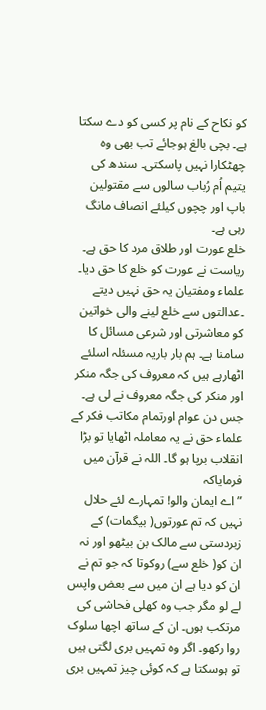کو نکاح کے نام پر کسی کو دے سکتا ہے۔ بچی بالغ ہوجائے تب بھی وہ چھٹکارا نہیں پاسکتی۔ سندھ کی یتیم اُم رُباب سالوں سے مقتولین باپ اور چچوں کیلئے انصاف مانگ رہی ہے۔
خلع عورت اور طلاق مرد کا حق ہے۔ ریاست نے عورت کو خلع کا حق دیا۔ علماء ومفتیان یہ حق نہیں دیتے ۔عدالتوں سے خلع لینے والی خواتین کو معاشرتی اور شرعی مسائل کا سامنا ہے۔ ہم بار باریہ مسئلہ اسلئے اٹھارہے ہیں کہ معروف کی جگہ منکر اور منکر کی جگہ معروف نے لی ہے۔ جس دن عوام اورتمام مکاتب فکر کے علماء حق نے یہ معاملہ اٹھایا تو بڑا انقلاب برپا ہو گا۔ اللہ نے قرآن میں فرمایاکہ
”اے ایمان والو! تمہارے لئے حلال نہیں کہ تم عورتوں( بیگمات) کے زبردستی سے مالک بن بیٹھو اور نہ ان کو( خلع سے) روکوتا کہ جو تم نے ان کو دیا ہے ان میں سے بعض واپس لے لو مگر جب وہ کھلی فحاشی کی مرتکب ہوں۔ ان کے ساتھ اچھا سلوک روا رکھو۔ اگر وہ تمہیں بری لگتی ہیں تو ہوسکتا ہے کہ کوئی چیز تمہیں بری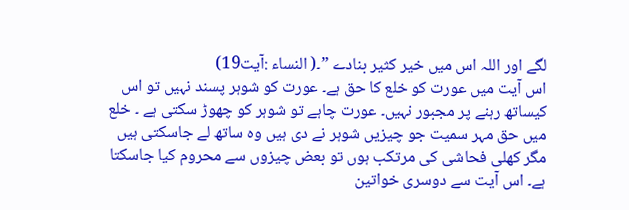لگے اور اللہ اس میں خیر کثیر بنادے ”۔( النساء :آیت19)
اس آیت میں عورت کو خلع کا حق ہے۔ عورت کو شوہر پسند نہیں تو اس کیساتھ رہنے پر مجبور نہیں۔ عورت چاہے تو شوہر کو چھوڑ سکتی ہے ۔ خلع میں حق مہر سمیت جو چیزیں شوہر نے دی ہیں وہ ساتھ لے جاسکتی ہیں مگر کھلی فحاشی کی مرتکب ہوں تو بعض چیزوں سے محروم کیا جاسکتا ہے۔ اس آیت سے دوسری خواتین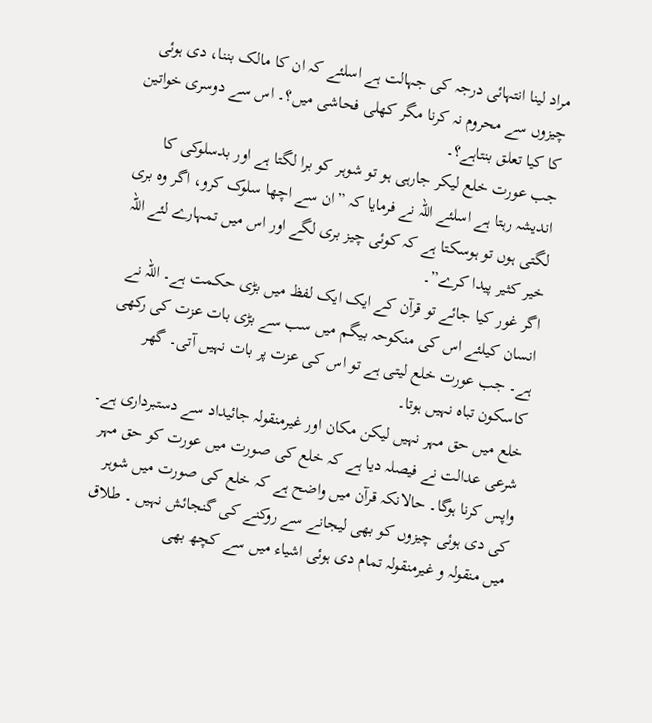مراد لینا انتہائی درجہ کی جہالت ہے اسلئے کہ ان کا مالک بننا، دی ہوئی چیزوں سے محروم نہ کرنا مگر کھلی فحاشی میں؟۔ اس سے دوسری خواتین کا کیا تعلق بنتاہے؟۔
جب عورت خلع لیکر جارہی ہو تو شوہر کو برا لگتا ہے اور بدسلوکی کا اندیشہ رہتا ہے اسلئے اللہ نے فرمایا کہ ”ان سے اچھا سلوک کرو، اگر وہ بری لگتی ہوں تو ہوسکتا ہے کہ کوئی چیز بری لگے اور اس میں تمہارے لئے اللہ خیر کثیر پیدا کرے”۔
اگر غور کیا جائے تو قرآن کے ایک ایک لفظ میں بڑی حکمت ہے۔ اللہ نے انسان کیلئے اس کی منکوحہ بیگم میں سب سے بڑی بات عزت کی رکھی ہے۔ جب عورت خلع لیتی ہے تو اس کی عزت پر بات نہیں آتی۔ گھر کاسکون تباہ نہیں ہوتا۔
خلع میں حق مہر نہیں لیکن مکان اور غیرمنقولہ جائیداد سے دستبرداری ہے۔ شرعی عدالت نے فیصلہ دیا ہے کہ خلع کی صورت میں عورت کو حق مہر واپس کرنا ہوگا۔ حالانکہ قرآن میں واضح ہے کہ خلع کی صورت میں شوہر کی دی ہوئی چیزوں کو بھی لیجانے سے روکنے کی گنجائش نہیں ۔ طلاق میں منقولہ و غیرمنقولہ تمام دی ہوئی اشیاء میں سے کچھ بھی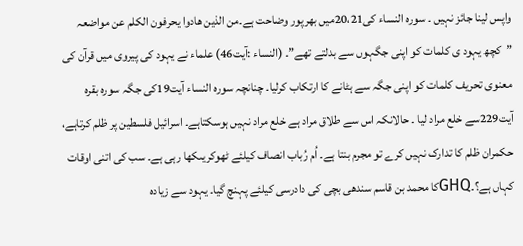واپس لینا جائز نہیں ۔ سورہ النساء کی20،21میں بھرپور وضاحت ہے۔من الذین ھادوا یحرفون الکلم عن مواضعہ ”کچھ یہود ی کلمات کو اپنی جگہوں سے بدلتے تھے”۔ (النساء :آیت46) علماء نے یہود کی پیروی میں قرآن کی معنوی تحریف کلمات کو اپنی جگہ سے ہٹانے کا ارتکاب کرلیا۔ چنانچہ سورہ النساء آیت19کی جگہ سورہ بقرہ آیت229سے خلع مراد لیا ۔ حالانکہ اس سے طلاق مراد ہے خلع مراد نہیں ہوسکتاہے۔ اسرائیل فلسطین پر ظلم کرتاہے، حکمران ظلم کا تدارک نہیں کرے تو مجرم بنتا ہے۔ اُم رُباب انصاف کیلئے ٹھوکریںکھا رہی ہے۔ سب کی اتنی اوقات کہاں ہے؟۔GHQکا محمد بن قاسم سندھی بچی کی دادرسی کیلئے پہنچ گیا۔ یہود سے زیادہ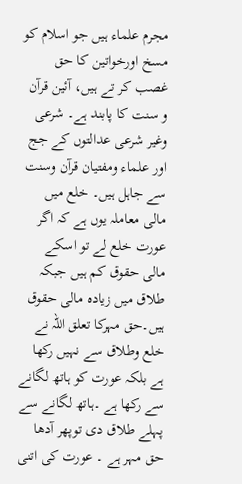مجرم علماء ہیں جو اسلام کو مسخ اورخواتین کا حق غصب کر تے ہیں، آئین قرآن و سنت کا پابند ہے۔ شرعی وغیر شرعی عدالتوں کے جج اور علماء ومفتیان قرآن وسنت سے جاہل ہیں۔ خلع میں مالی معاملہ یوں ہے کہ اگر عورت خلع لے تو اسکے مالی حقوق کم ہیں جبکہ طلاق میں زیادہ مالی حقوق ہیں۔حق مہرکا تعلق اللہ نے خلع وطلاق سے نہیں رکھا ہے بلکہ عورت کو ہاتھ لگانے سے رکھا ہے ۔ہاتھ لگانے سے پہلے طلاق دی توپھر آدھا حق مہر ہے ۔ عورت کی اتنی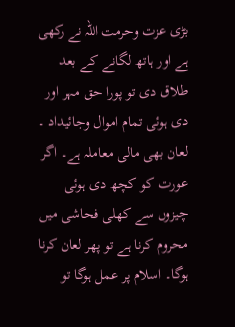بڑی عزت وحرمت اللہ نے رکھی ہے اور ہاتھ لگانے کے بعد طلاق دی تو پورا حق مہر اور دی ہوئی تمام اموال وجائیداد ۔ لعان بھی مالی معاملہ ہے۔ اگر عورت کو کچھ دی ہوئی چیزوں سے کھلی فحاشی میں محروم کرنا ہے تو پھر لعان کرنا ہوگا۔ اسلام پر عمل ہوگا تو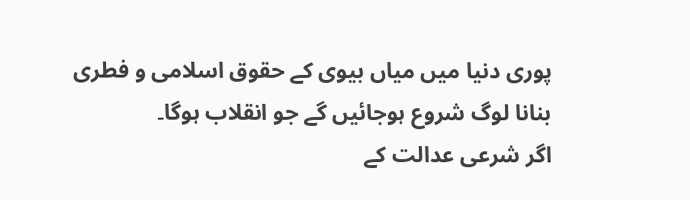پوری دنیا میں میاں بیوی کے حقوق اسلامی و فطری بنانا لوگ شروع ہوجائیں گے جو انقلاب ہوگا۔
اگر شرعی عدالت کے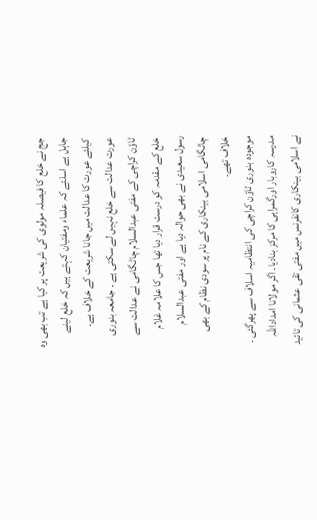جج نے خلع کا فیصلہ مولوی کی شریعت پر کیا ہے تب بھی وہ جاہل ہے اسلئے کہ علماء ومفتیان کہتے ہیں کہ خلع لینے کیلئے عورت کا عدالت میں جانا شریعت کے خلاف ہے۔ عورت عدالت سے خلع نہیں لے سکتی ہے ۔ جامعہ بنوری ٹاؤن کراچی کے مفتی عبدالسلام چاٹگامی نے عدالت سے خلع کے مقدمہ کو درست قرار دیا تھا جس کا علامہ غلام رسول سعیدی نے بھی حوالہ دیا ہے اور مفتی عبدالسلام چاٹگامی اسلامی بینکاری کے نام پر سودی نظام کے بھی خلاف تھے۔
موجودہ بنوری ٹاؤن کراچی کی انتظامیہ اسلاف سے پھرگئی ۔ مدرسہ کاروبار اورگمراہی کا مرکز بنادیا۔ اگر مولانا امداداللہ نے اسلامی بینکاری کانفرنس میں مفتی تقی عثمانی کی تائید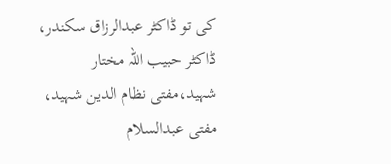کی تو ڈاکٹر عبدالرزاق سکندر، ڈاکٹر حبیب اللہ مختار شہید،مفتی نظام الدین شہید، مفتی عبدالسلام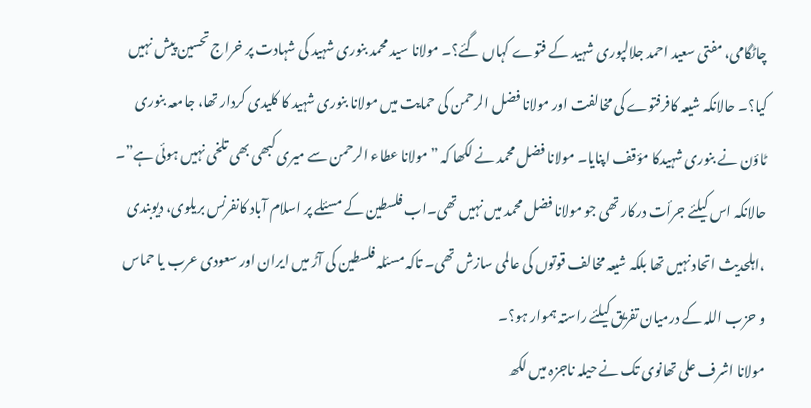چاٹگامی، مفتی سعید احمد جلالپوری شہید کے فتوے کہاں گئے؟۔ مولانا سید محمد بنوری شہید کی شہادت پر خراج تحسین پیش نہیں کیا؟۔ حالانکہ شیعہ کافرفتوے کی مخالفت اور مولانا فضل الرحمن کی حمایت میں مولانا بنوری شہید کا کلیدی کردار تھا، جامعہ بنوری ٹاؤن نے بنوری شہیدکا مؤقف اپنایا۔ مولانا فضل محمد نے لکھا کہ ”مولانا عطاء الرحمن سے میری کبھی بھی تلخی نہیں ہوئی ہے”۔ حالانکہ اس کیلئے جرأت درکار تھی جو مولانا فضل محمد میں نہیں تھی۔اب فلسطین کے مسئلے پر اسلام آباد کانفرنس بریلوی، دیوبندی ،اہلحدیث اتحاد نہیں تھا بلکہ شیعہ مخالف قوتوں کی عالمی سازش تھی۔ تاکہ مسئلہ فلسطین کی آڑ میں ایران اور سعودی عرب یا حماس و حزب اللہ کے درمیان تفریق کیلئے راستہ ہموار ہو؟۔
مولانا اشرف علی تھانوی تک نے حیلہ ناجزہ میں لکھ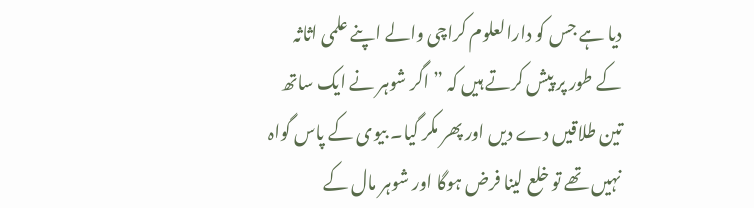دیا ہے جس کو دارالعلوم کراچی والے اپنے علمی اثاثہ کے طور پر پیش کرتے ہیں کہ ” اگر شوہر نے ایک ساتھ تین طلاقیں دے دیں اور پھر مکر گیا۔ بیوی کے پاس گواہ نہیں تھے تو خلع لینا فرض ہوگا اور شوہر مال کے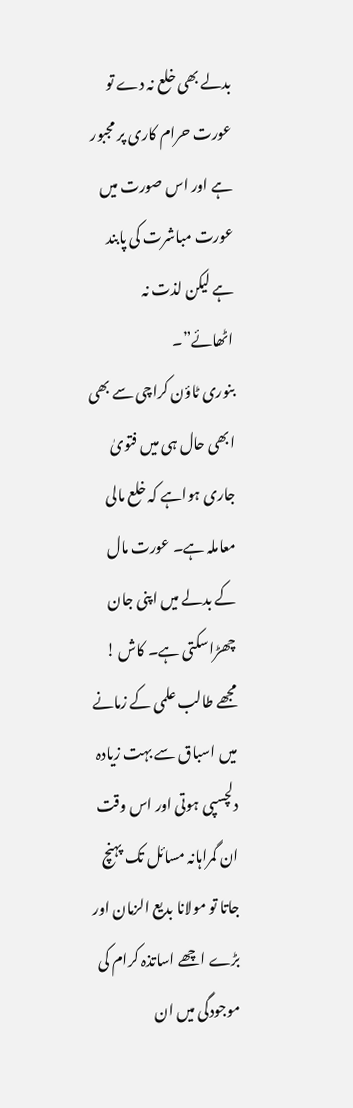بدلے بھی خلع نہ دے تو عورت حرام کاری پر مجبور ہے اور اس صورت میں عورت مباشرت کی پابند ہے لیکن لذت نہ اٹھائے”۔
بنوری ٹاؤن کراچی سے بھی ابھی حال ہی میں فتویٰ جاری ہواہے کہ خلع مالی معاملہ ہے۔ عورت مال کے بدلے میں اپنی جان چھڑاسکتی ہے۔ کاش ! مجھے طالب علمی کے زمانے میں اسباق سے بہت زیادہ دلچسپی ہوتی اور اس وقت ان گمراہانہ مسائل تک پہنچ جاتا تو مولانا بدیع الزمان اور بڑے اچھے اساتذہ کرام کی موجودگی میں ان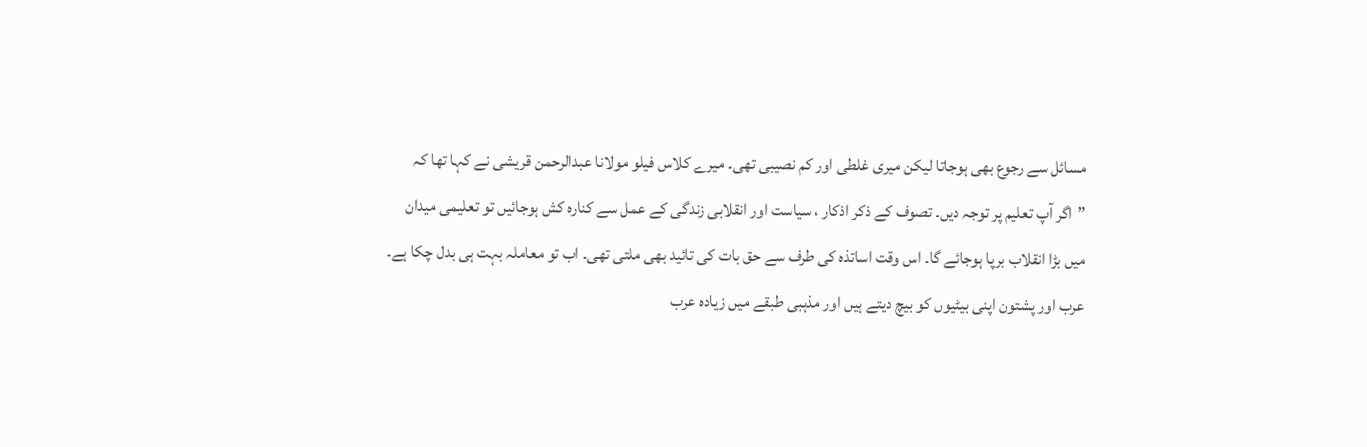مسائل سے رجوع بھی ہوجاتا لیکن میری غلطی اور کم نصیبی تھی۔ میرے کلاس فیلو مولانا عبدالرحمن قریشی نے کہا تھا کہ ”اگر آپ تعلیم پر توجہ دیں۔ تصوف کے ذکر اذکار ، سیاست اور انقلابی زندگی کے عمل سے کنارہ کش ہوجائیں تو تعلیمی میدان میں بڑا انقلاب برپا ہوجائے گا۔ اس وقت اساتذہ کی طرف سے حق بات کی تائید بھی ملتی تھی۔ اب تو معاملہ بہت ہی بدل چکا ہے۔
عرب اور پشتون اپنی بیٹیوں کو بیچ دیتے ہیں اور مذہبی طبقے میں زیادہ عرب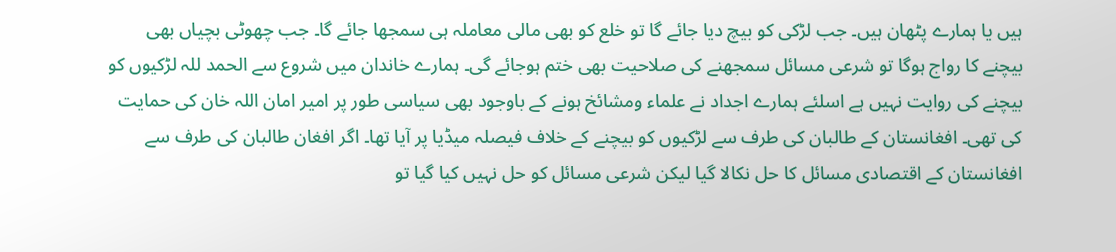ہیں یا ہمارے پٹھان ہیں۔ جب لڑکی کو بیچ دیا جائے گا تو خلع کو بھی مالی معاملہ ہی سمجھا جائے گا۔ جب چھوٹی بچیاں بھی بیچنے کا رواج ہوگا تو شرعی مسائل سمجھنے کی صلاحیت بھی ختم ہوجائے گی۔ ہمارے خاندان میں شروع سے الحمد للہ لڑکیوں کو بیچنے کی روایت نہیں ہے اسلئے ہمارے اجداد نے علماء ومشائخ ہونے کے باوجود بھی سیاسی طور پر امیر امان اللہ خان کی حمایت کی تھی۔ افغانستان کے طالبان کی طرف سے لڑکیوں کو بیچنے کے خلاف فیصلہ میڈیا پر آیا تھا۔ اگر افغان طالبان کی طرف سے افغانستان کے اقتصادی مسائل کا حل نکالا گیا لیکن شرعی مسائل کو حل نہیں کیا گیا تو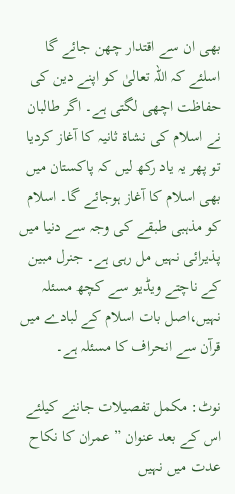بھی ان سے اقتدار چھن جائے گا اسلئے کہ اللہ تعالیٰ کو اپنے دین کی حفاظت اچھی لگتی ہے۔ اگر طالبان نے اسلام کی نشاة ثانیہ کا آغاز کردیا تو پھر یہ یاد رکھ لیں کہ پاکستان میں بھی اسلام کا آغاز ہوجائے گا۔ اسلام کو مذہبی طبقے کی وجہ سے دنیا میں پذیرائی نہیں مل رہی ہے۔ جنرل مبین کے ناچتے ویڈیو سے کچھ مسئلہ نہیں،اصل بات اسلام کے لبادے میں قرآن سے انحراف کا مسئلہ ہے۔

نوٹ: مکمل تفصیلات جاننے کیلئے اس کے بعد عنوان ” عمران کا نکاح عدت میں نہیں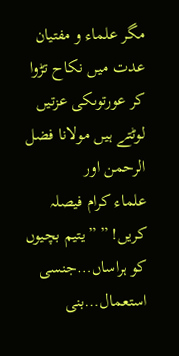مگر علماء و مفتیان عدت میں نکاح تڑوا کر عورتوںکی عزتیں لوٹتے ہیں مولانا فضل الرحمن اور
علماء کرام فیصلہ کریں! ” ”یتیم بچیوں کو ہراساں…جنسی استعمال…بنی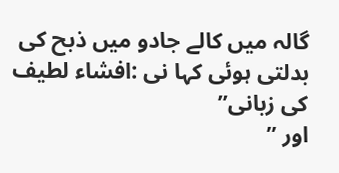گالہ میں کالے جادو میں ذبح کی بدلتی ہوئی کہا نی :افشاء لطیف کی زبانی”
اور ”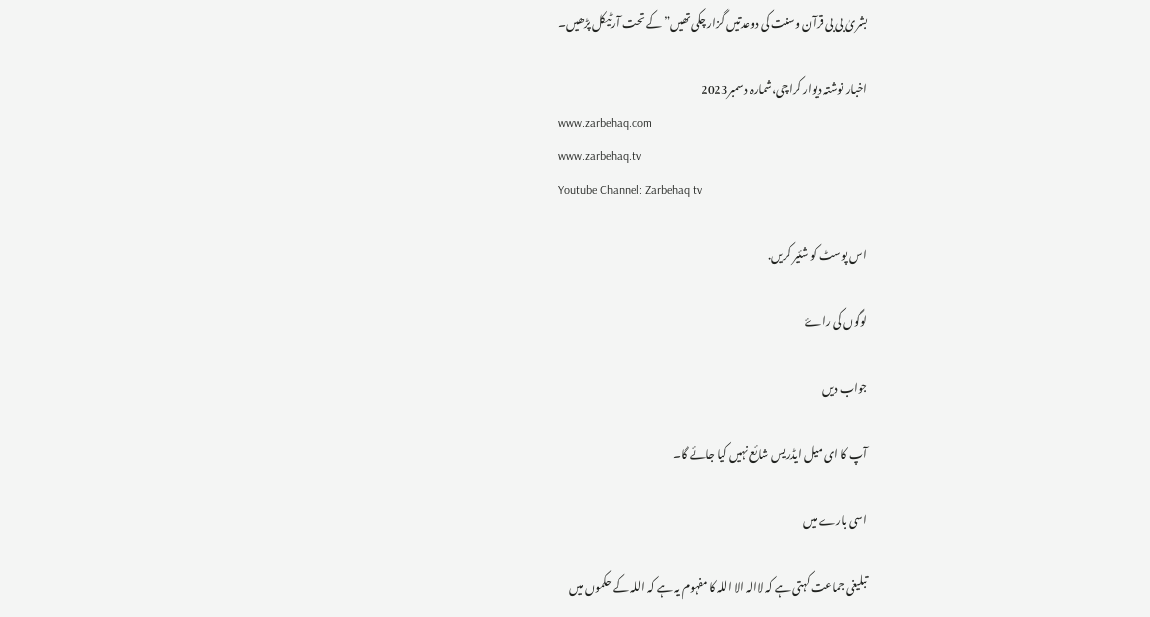بشریٰ بی بی قرآن وسنت کی دوعدتیں گزار چکی تھیں”کے تحت آرٹیکل پڑھیں۔

اخبار نوشتہ دیوار کراچی،شمارہ دسمبر2023
www.zarbehaq.com
www.zarbehaq.tv
Youtube Channel: Zarbehaq tv

اس پوسٹ کو شئیر کریں.

لوگوں کی راۓ

جواب دیں

آپ کا ای میل ایڈریس شائع نہیں کیا جائے گا۔

اسی بارے میں

تبلیغی جماعت کہتی ہے کہ لاالہ الا اللہ کا مفہوم یہ ہے کہ اللہ کے حکموں میں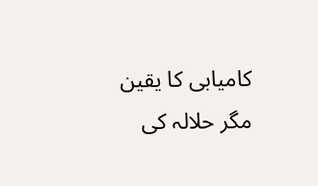کامیابی کا یقین مگر حلالہ کی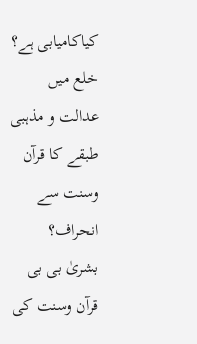کیاکامیابی ہے؟
خلع میں عدالت و مذہبی طبقے کا قرآن وسنت سے انحراف؟
بشریٰ بی بی قرآن وسنت کی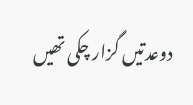دوعدتیں گزار چکی تھیں